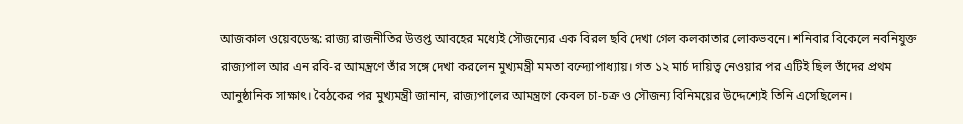আজকাল ওয়েবডেস্ক: রাজ্য রাজনীতির উত্তপ্ত আবহের মধ্যেই সৌজন্যের এক বিরল ছবি দেখা গেল কলকাতার লোকভবনে। শনিবার বিকেলে নবনিযুক্ত রাজ্যপাল আর এন রবি-র আমন্ত্রণে তাঁর সঙ্গে দেখা করলেন মুখ্যমন্ত্রী মমতা বন্দ্যোপাধ্যায়। গত ১২ মার্চ দায়িত্ব নেওয়ার পর এটিই ছিল তাঁদের প্রথম আনুষ্ঠানিক সাক্ষাৎ। বৈঠকের পর মুখ্যমন্ত্রী জানান, রাজ্যপালের আমন্ত্রণে কেবল চা-চক্র ও সৌজন্য বিনিময়ের উদ্দেশ্যেই তিনি এসেছিলেন।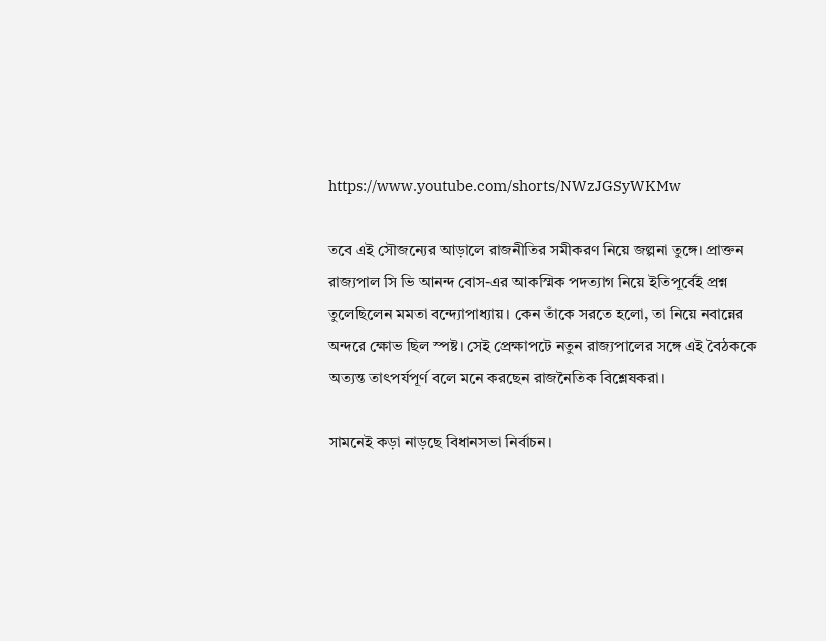https://www.youtube.com/shorts/NWzJGSyWKMw

তবে এই সৌজন্যের আড়ালে রাজনীতির সমীকরণ নিয়ে জল্পনা তুঙ্গে। প্রাক্তন রাজ্যপাল সি ভি আনন্দ বোস-এর আকস্মিক পদত্যাগ নিয়ে ইতিপূর্বেই প্রশ্ন তুলেছিলেন মমতা বন্দ্যোপাধ্যায়। কেন তাঁকে সরতে হলো, তা নিয়ে নবান্নের অন্দরে ক্ষোভ ছিল স্পষ্ট। সেই প্রেক্ষাপটে নতুন রাজ্যপালের সঙ্গে এই বৈঠককে অত্যন্ত তাৎপর্যপূর্ণ বলে মনে করছেন রাজনৈতিক বিশ্লেষকরা।

সামনেই কড়া নাড়ছে বিধানসভা নির্বাচন।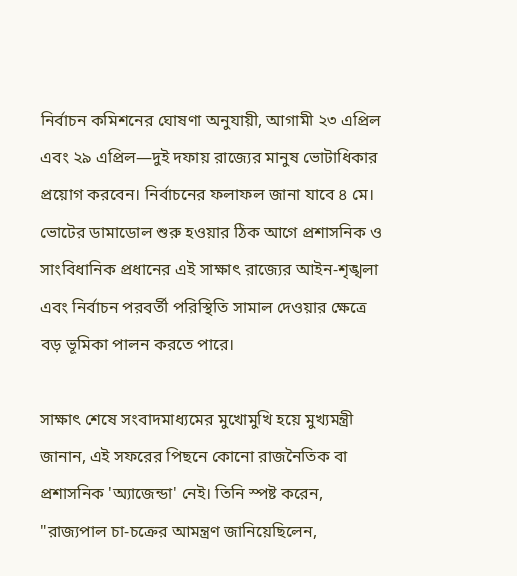নির্বাচন কমিশনের ঘোষণা অনুযায়ী, আগামী ২৩ এপ্রিল এবং ২৯ এপ্রিল—দুই দফায় রাজ্যের মানুষ ভোটাধিকার প্রয়োগ করবেন। নির্বাচনের ফলাফল জানা যাবে ৪ মে। ভোটের ডামাডোল শুরু হওয়ার ঠিক আগে প্রশাসনিক ও সাংবিধানিক প্রধানের এই সাক্ষাৎ রাজ্যের আইন-শৃঙ্খলা এবং নির্বাচন পরবর্তী পরিস্থিতি সামাল দেওয়ার ক্ষেত্রে বড় ভূমিকা পালন করতে পারে।

সাক্ষাৎ শেষে সংবাদমাধ্যমের মুখোমুখি হয়ে মুখ্যমন্ত্রী জানান, এই সফরের পিছনে কোনো রাজনৈতিক বা প্রশাসনিক 'অ্যাজেন্ডা' নেই। তিনি স্পষ্ট করেন, "রাজ্যপাল চা-চক্রের আমন্ত্রণ জানিয়েছিলেন,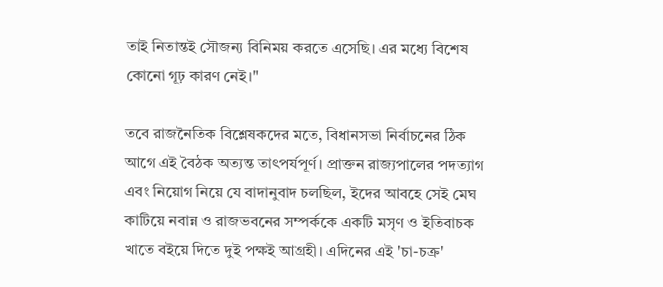তাই নিতান্তই সৌজন্য বিনিময় করতে এসেছি। এর মধ্যে বিশেষ কোনো গূঢ় কারণ নেই।"

তবে রাজনৈতিক বিশ্লেষকদের মতে, বিধানসভা নির্বাচনের ঠিক আগে এই বৈঠক অত্যন্ত তাৎপর্যপূর্ণ। প্রাক্তন রাজ্যপালের পদত্যাগ এবং নিয়োগ নিয়ে যে বাদানুবাদ চলছিল, ইদের আবহে সেই মেঘ কাটিয়ে নবান্ন ও রাজভবনের সম্পর্ককে একটি মসৃণ ও ইতিবাচক খাতে বইয়ে দিতে দুই পক্ষই আগ্রহী। এদিনের এই 'চা-চক্র'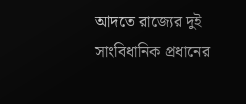আদতে রাজ্যের দুই সাংবিধানিক প্রধানের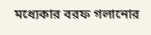মধ্যেকার বরফ গলানোর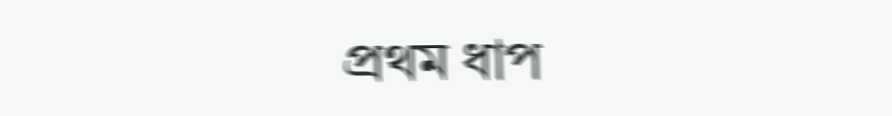প্রথম ধাপ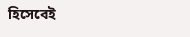হিসেবেই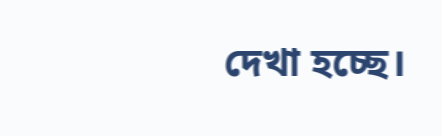দেখা হচ্ছে।